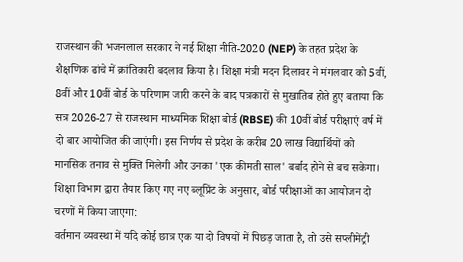राजस्थान की भजनलाल सरकार ने नई शिक्षा नीति-2020 (NEP) के तहत प्रदेश के शैक्षणिक ढांचे में क्रांतिकारी बदलाव किया है। शिक्षा मंत्री मदन दिलावर ने मंगलवार को 5वीं, 8वीं और 10वीं बोर्ड के परिणाम जारी करने के बाद पत्रकारों से मुखातिब होते हुए बताया कि सत्र 2026-27 से राजस्थान माध्यमिक शिक्षा बोर्ड (RBSE) की 10वीं बोर्ड परीक्षाएं वर्ष में दो बार आयोजित की जाएंगी। इस निर्णय से प्रदेश के करीब 20 लाख विद्यार्थियों को मानसिक तनाव से मुक्ति मिलेगी और उनका 'एक कीमती साल' बर्बाद होने से बच सकेगा।
शिक्षा विभाग द्वारा तैयार किए गए नए ब्लूप्रिंट के अनुसार, बोर्ड परीक्षाओं का आयोजन दो चरणों में किया जाएगा:
वर्तमान व्यवस्था में यदि कोई छात्र एक या दो विषयों में पिछड़ जाता है, तो उसे सप्लीमेंट्री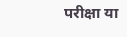परीक्षा या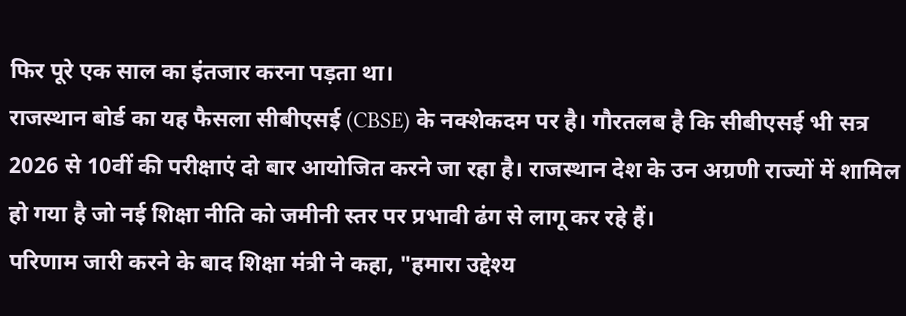फिर पूरे एक साल का इंतजार करना पड़ता था।
राजस्थान बोर्ड का यह फैसला सीबीएसई (CBSE) के नक्शेकदम पर है। गौरतलब है कि सीबीएसई भी सत्र 2026 से 10वीं की परीक्षाएं दो बार आयोजित करने जा रहा है। राजस्थान देश के उन अग्रणी राज्यों में शामिल हो गया है जो नई शिक्षा नीति को जमीनी स्तर पर प्रभावी ढंग से लागू कर रहे हैं।
परिणाम जारी करने के बाद शिक्षा मंत्री ने कहा, "हमारा उद्देश्य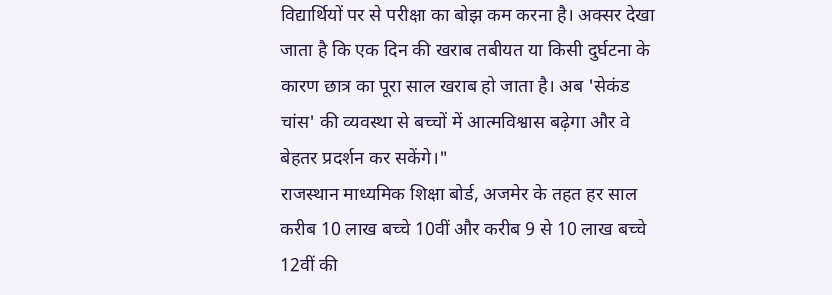विद्यार्थियों पर से परीक्षा का बोझ कम करना है। अक्सर देखा जाता है कि एक दिन की खराब तबीयत या किसी दुर्घटना के कारण छात्र का पूरा साल खराब हो जाता है। अब 'सेकंड चांस' की व्यवस्था से बच्चों में आत्मविश्वास बढ़ेगा और वे बेहतर प्रदर्शन कर सकेंगे।"
राजस्थान माध्यमिक शिक्षा बोर्ड, अजमेर के तहत हर साल करीब 10 लाख बच्चे 10वीं और करीब 9 से 10 लाख बच्चे 12वीं की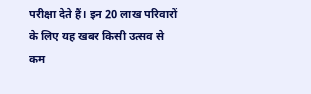परीक्षा देते हैं। इन 20 लाख परिवारों के लिए यह खबर किसी उत्सव से कम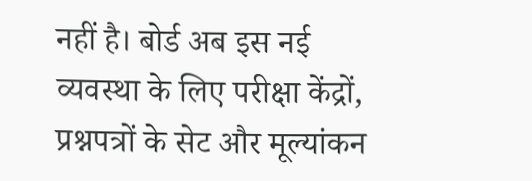नहीं है। बोर्ड अब इस नई व्यवस्था के लिए परीक्षा केंद्रों, प्रश्नपत्रों के सेट और मूल्यांकन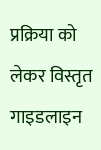प्रक्रिया को लेकर विस्तृत गाइडलाइन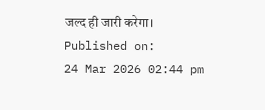जल्द ही जारी करेगा।
Published on:
24 Mar 2026 02:44 pm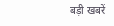बड़ी खबरें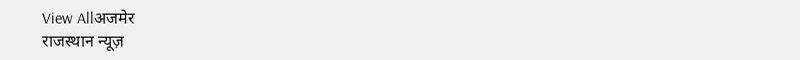View Allअजमेर
राजस्थान न्यूज़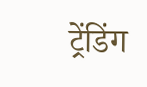ट्रेंडिंग